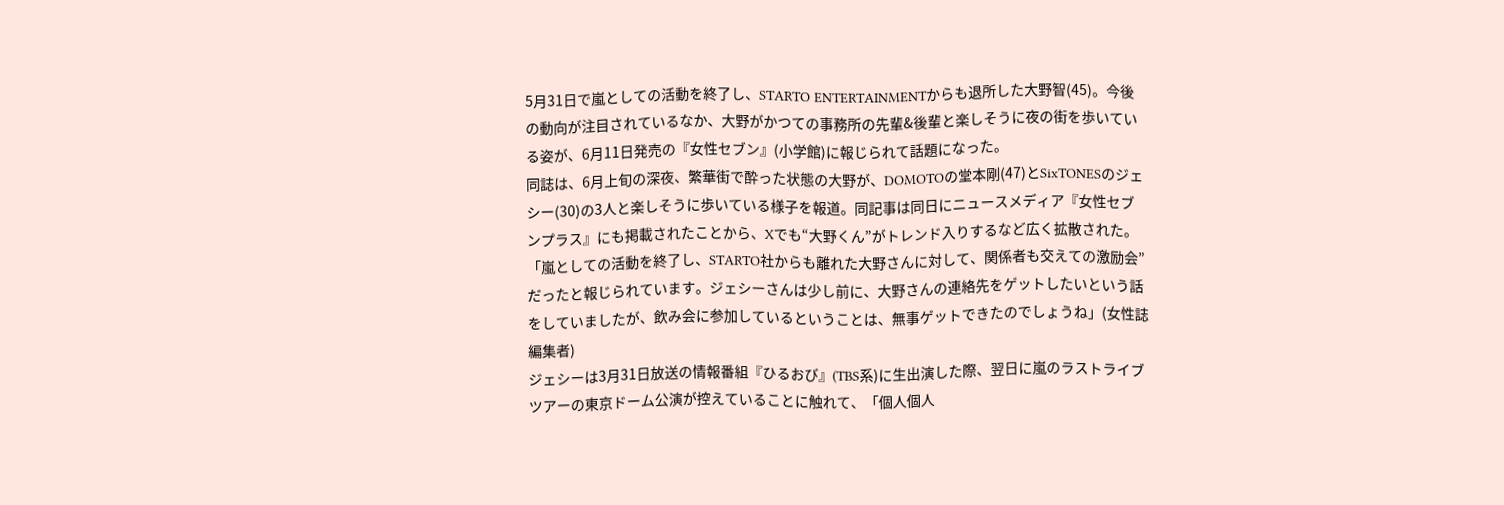5月31日で嵐としての活動を終了し、STARTO ENTERTAINMENTからも退所した大野智(45)。今後の動向が注目されているなか、大野がかつての事務所の先輩&後輩と楽しそうに夜の街を歩いている姿が、6月11日発売の『女性セブン』(小学館)に報じられて話題になった。
同誌は、6月上旬の深夜、繁華街で酔った状態の大野が、DOMOTOの堂本剛(47)とSixTONESのジェシー(30)の3人と楽しそうに歩いている様子を報道。同記事は同日にニュースメディア『女性セブンプラス』にも掲載されたことから、Xでも“大野くん”がトレンド入りするなど広く拡散された。
「嵐としての活動を終了し、STARTO社からも離れた大野さんに対して、関係者も交えての激励会”だったと報じられています。ジェシーさんは少し前に、大野さんの連絡先をゲットしたいという話をしていましたが、飲み会に参加しているということは、無事ゲットできたのでしょうね」(女性誌編集者)
ジェシーは3月31日放送の情報番組『ひるおび』(TBS系)に生出演した際、翌日に嵐のラストライブツアーの東京ドーム公演が控えていることに触れて、「個人個人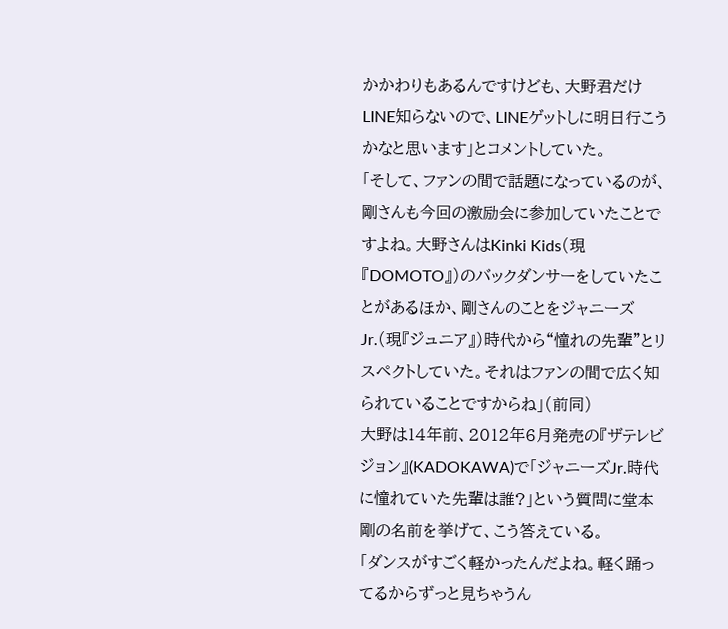かかわりもあるんですけども、大野君だけLINE知らないので、LINEゲットしに明日行こうかなと思います」とコメントしていた。
「そして、ファンの間で話題になっているのが、剛さんも今回の激励会に参加していたことですよね。大野さんはKinki Kids(現『DOMOTO』)のバックダンサーをしていたことがあるほか、剛さんのことをジャニーズJr.(現『ジュニア』)時代から“憧れの先輩”とリスペクトしていた。それはファンの間で広く知られていることですからね」(前同)
大野は14年前、2012年6月発売の『ザテレビジョン』(KADOKAWA)で「ジャニーズJr.時代に憧れていた先輩は誰?」という質問に堂本剛の名前を挙げて、こう答えている。
「ダンスがすごく軽かったんだよね。軽く踊ってるからずっと見ちゃうん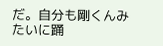だ。自分も剛くんみたいに踊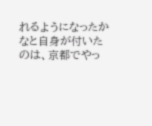れるようになったかなと自身が付いたのは、京都でやっ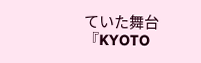ていた舞台『KYOTO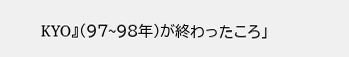KYO』(97~98年)が終わったころ」